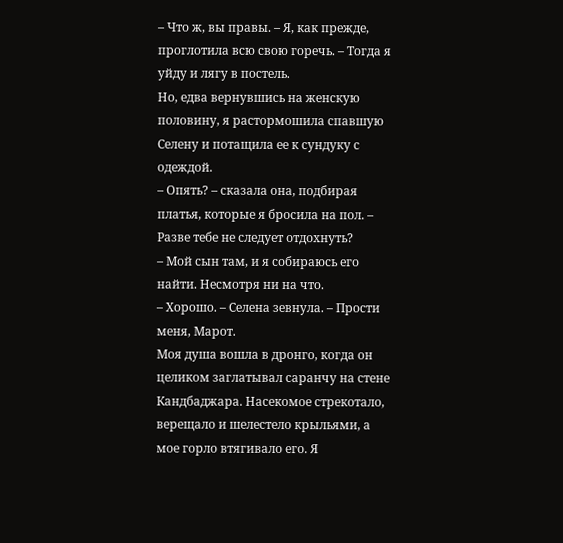– Что ж, вы правы. – Я, как прежде, проглотила всю свою горечь. – Тогда я уйду и лягу в постель.
Но, едва вернувшись на женскую половину, я растормошила спавшую Селену и потащила ее к сундуку с одеждой.
– Опять? – сказала она, подбирая платья, которые я бросила на пол. – Разве тебе не следует отдохнуть?
– Мой сын там, и я собираюсь его найти. Несмотря ни на что.
– Хорошо. – Селена зевнула. – Прости меня, Марот.
Моя душа вошла в дронго, когда он целиком заглатывал саранчу на стене Кандбаджара. Насекомое стрекотало, верещало и шелестело крыльями, а мое горло втягивало его. Я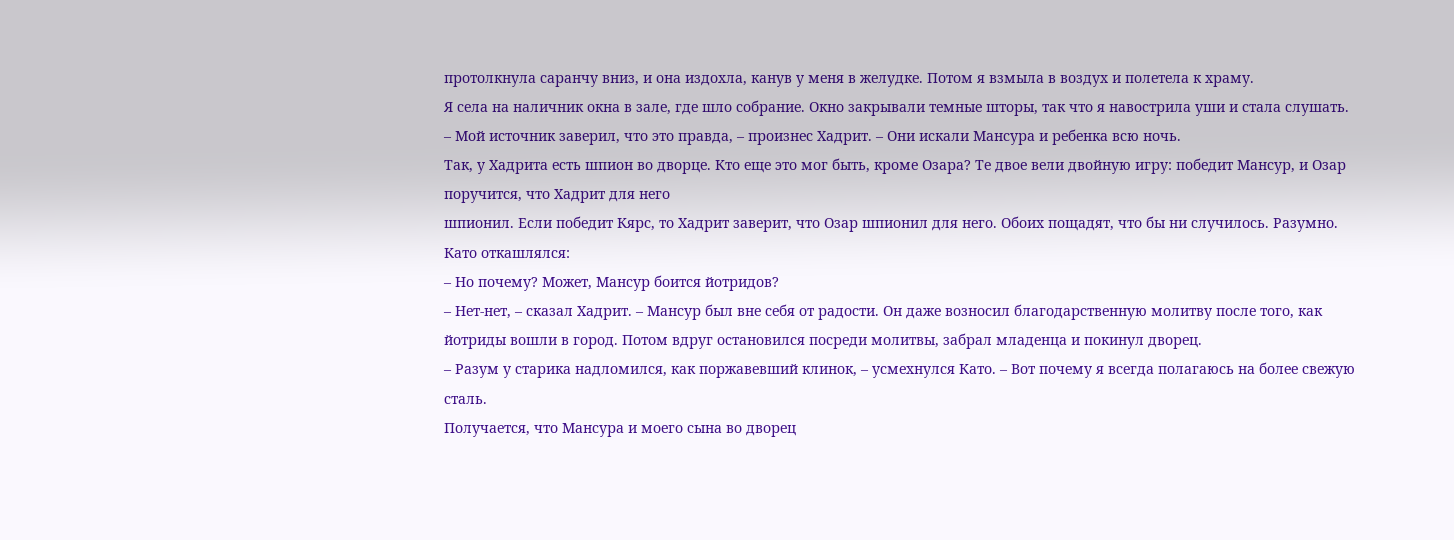протолкнула саранчу вниз, и она издохла, канув у меня в желудке. Потом я взмыла в воздух и полетела к храму.
Я села на наличник окна в зале, где шло собрание. Окно закрывали темные шторы, так что я навострила уши и стала слушать.
– Мой источник заверил, что это правда, – произнес Хадрит. – Они искали Мансура и ребенка всю ночь.
Так, у Хадрита есть шпион во дворце. Кто еще это мог быть, кроме Озара? Те двое вели двойную игру: победит Мансур, и Озар поручится, что Хадрит для него
шпионил. Если победит Кярс, то Хадрит заверит, что Озар шпионил для него. Обоих пощадят, что бы ни случилось. Разумно.
Като откашлялся:
– Но почему? Может, Мансур боится йотридов?
– Нет-нет, – сказал Хадрит. – Мансур был вне себя от радости. Он даже возносил благодарственную молитву после того, как йотриды вошли в город. Потом вдруг остановился посреди молитвы, забрал младенца и покинул дворец.
– Разум у старика надломился, как поржавевший клинок, – усмехнулся Като. – Вот почему я всегда полагаюсь на более свежую сталь.
Получается, что Мансура и моего сына во дворец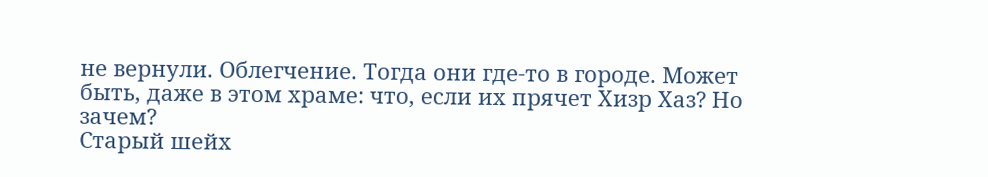не вернули. Облегчение. Тогда они где-то в городе. Может быть, даже в этом храме: что, если их прячет Хизр Хаз? Но зачем?
Старый шейх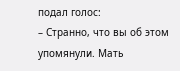подал голос:
– Странно, что вы об этом упомянули. Мать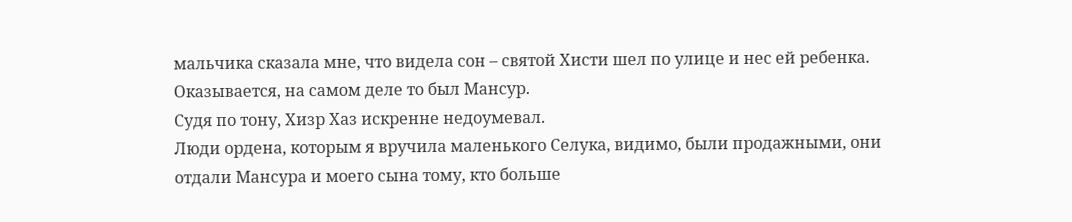мальчика сказала мне, что видела сон – святой Хисти шел по улице и нес ей ребенка. Оказывается, на самом деле то был Мансур.
Судя по тону, Хизр Хаз искренне недоумевал.
Люди ордена, которым я вручила маленького Селука, видимо, были продажными, они отдали Мансура и моего сына тому, кто больше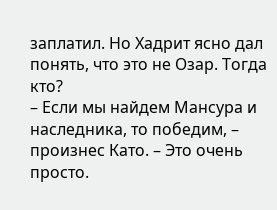заплатил. Но Хадрит ясно дал понять, что это не Озар. Тогда кто?
– Если мы найдем Мансура и наследника, то победим, – произнес Като. – Это очень просто.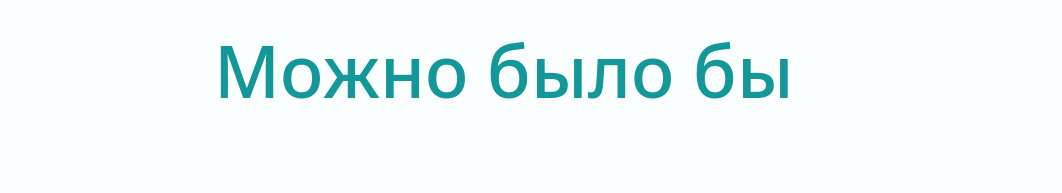Можно было бы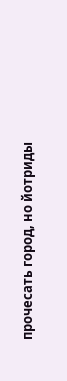прочесать город, но йотриды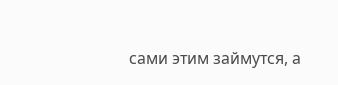сами этим займутся, а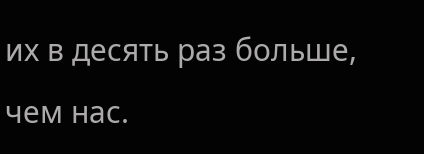их в десять раз больше, чем нас.